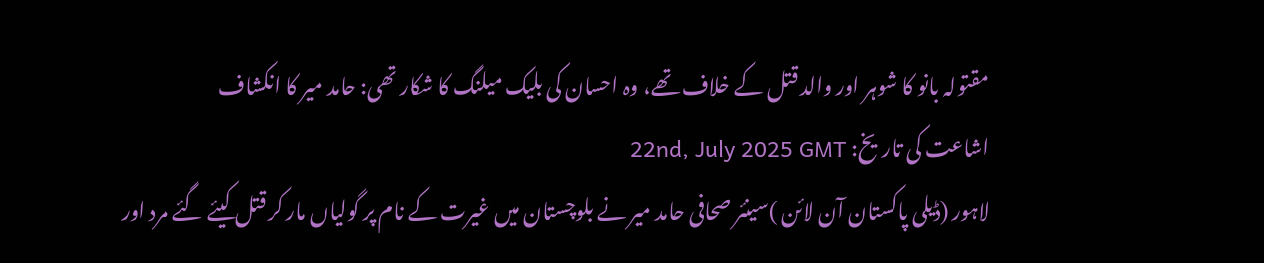مقتولہ بانو کا شوہر اور والد قتل کے خلاف تھے، وہ احسان کی بلیک میلنگ کا شکار تھی: حامد میر کا انکشاف
اشاعت کی تاریخ: 22nd, July 2025 GMT
لاہور (ڈیلی پاکستان آن لائن )سینئر صحافی حامد میر نے بلوچستان میں غیرت کے نام پر گولیاں مار کر قتل کیئے گئے مرد اور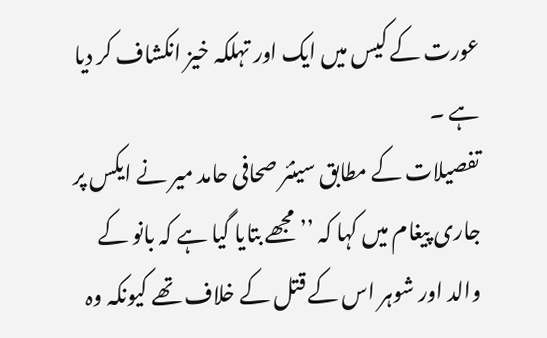عورت کے کیس میں ایک اور تہلکہ خیز انکشاف کر دیا ہے ۔
تفصیلات کے مطابق سینئر صحافی حامد میر نے ایکس پر جاری پیغام میں کہا کہ ’’ مجھے بتایا گیا ہے کہ بانو کے والد اور شوہر اس کے قتل کے خلاف تھے کیونکہ وہ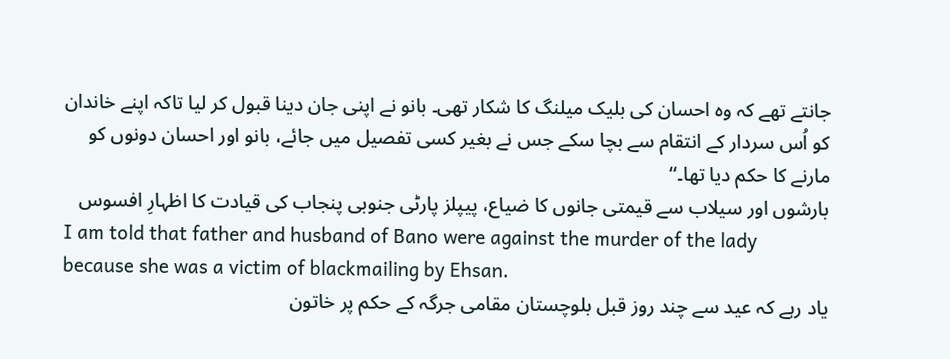جانتے تھے کہ وہ احسان کی بلیک میلنگ کا شکار تھی۔ بانو نے اپنی جان دینا قبول کر لیا تاکہ اپنے خاندان کو اُس سردار کے انتقام سے بچا سکے جس نے بغیر کسی تفصیل میں جائے، بانو اور احسان دونوں کو مارنے کا حکم دیا تھا۔‘‘
بارشوں اور سیلاب سے قیمتی جانوں کا ضیاع، پیپلز پارٹی جنوبی پنجاب کی قیادت کا اظہارِ افسوس
I am told that father and husband of Bano were against the murder of the lady because she was a victim of blackmailing by Ehsan.
یاد رہے کہ عید سے چند روز قبل بلوچستان مقامی جرگہ کے حکم پر خاتون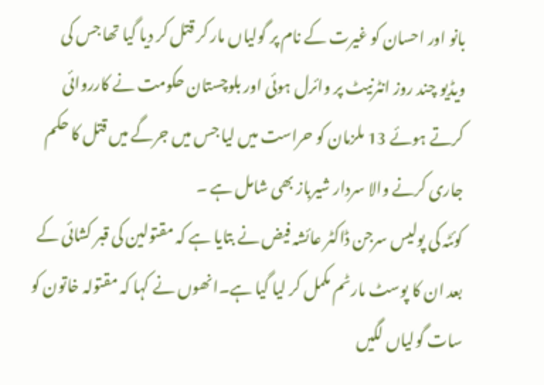بانو اور احسان کو غیرت کے نام پر گولیاں مار کر قتل کر دیا گیا تھا جس کی ویڈیو چند روز انٹرنیٹ پر وائرل ہوئی اور بلوچستان حکومت نے کارروائی کرتے ہوئے 13 ملزمان کو حراست میں لیا جس میں جرگے میں قتل کا حکم جاری کرنے والا سردار شیرباز بھی شامل ہے ۔
کوئٹہ کی پولیس سرجن ڈاکٹر عائشہ فیض نے بتایا ہے کہ مقتولین کی قبر کشائی کے بعد ان کا پوسٹ مارٹم مکمل کر لیا گیا ہے۔انھوں نے کہا کہ مقتولہ خاتون کو سات گولیاں لگیں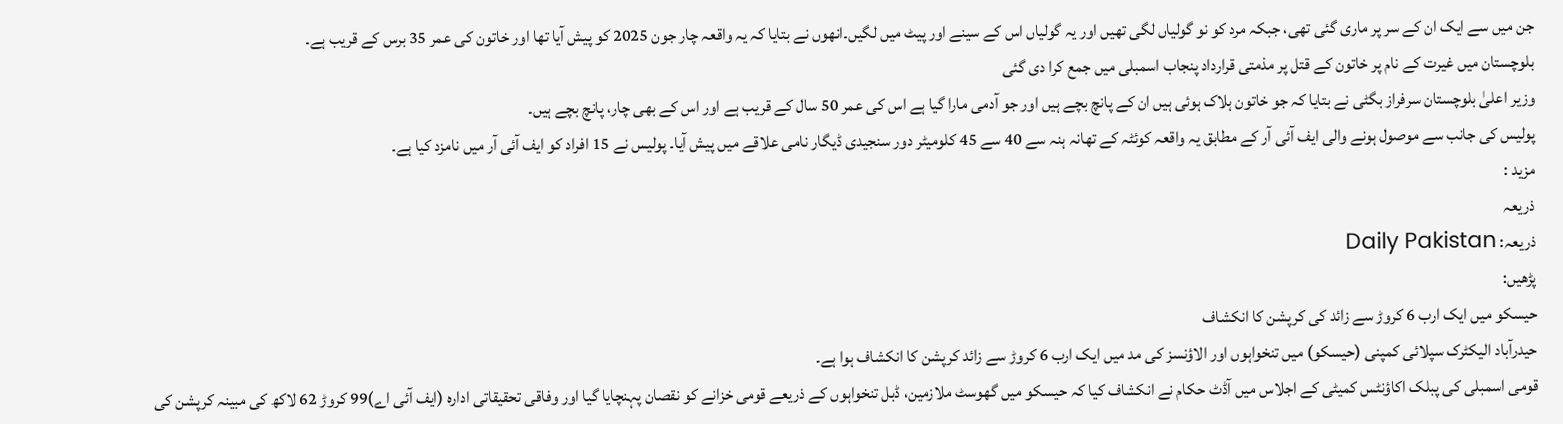جن میں سے ایک ان کے سر پر ماری گئی تھی، جبکہ مرد کو نو گولیاں لگی تھیں اور یہ گولیاں اس کے سینے اور پیٹ میں لگیں۔انھوں نے بتایا کہ یہ واقعہ چار جون 2025 کو پیش آیا تھا اور خاتون کی عمر 35 برس کے قریب ہے۔
بلوچستان میں غیرت کے نام پر خاتون کے قتل پر مذمتی قرارداد پنجاب اسمبلی میں جمع کرا دی گئی
وزیر اعلیٰ بلوچستان سرفراز بگٹی نے بتایا کہ جو خاتون ہلاک ہوئی ہیں ان کے پانچ بچے ہیں اور جو آدمی مارا گیا ہے اس کی عمر 50 سال کے قریب ہے اور اس کے بھی چار، پانچ بچے ہیں۔
پولیس کی جانب سے موصول ہونے والی ایف آئی آر کے مطابق یہ واقعہ کوئٹہ کے تھانہ ہنہ سے 40 سے 45 کلومیٹر دور سنجیدی ڈیگار نامی علاقے میں پیش آیا۔ پولیس نے 15 افراد کو ایف آئی آر میں نامزد کیا ہے۔
مزید :
ذریعہ
ذریعہ: Daily Pakistan
پڑھیں:
حیسکو میں ایک ارب 6 کروڑ سے زائد کی کرپشن کا انکشاف
حیدرآباد الیکٹرک سپلائی کمپنی (حیسکو) میں تنخواہوں اور الاؤنسز کی مد میں ایک ارب 6 کروڑ سے زائد کرپشن کا انکشاف ہوا ہے۔
قومی اسمبلی کی پبلک اکاؤنٹس کمیٹی کے اجلاس میں آڈٹ حکام نے انکشاف کیا کہ حیسکو میں گھوسٹ ملازمین، ڈبل تنخواہوں کے ذریعے قومی خزانے کو نقصان پہنچایا گیا اور وفاقی تحقیقاتی ادارہ (ایف آئی اے)99 کروڑ 62 لاکھ کی مبینہ کرپشن کی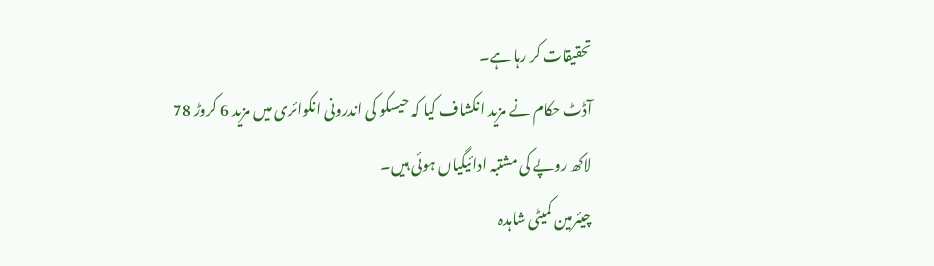تحقیقات کر رہا ہے۔
آڈٹ حکام نے مزید انکشاف کیا کہ حیسکو کی اندرونی انکوائری میں مزید 6 کروڑ 78 لاکھ روپے کی مشتبہ ادائیگیاں ہوئی ہیں۔
چیئرمین کمیٹی شاہدہ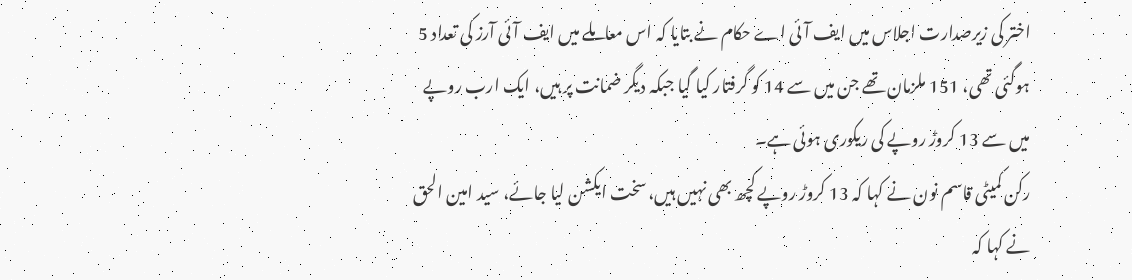اختر کی زیرصدارت اجلاس میں ایف آئی اے حکام نے بتایا کہ اس معاملے میں ایف آئی آرز کی تعداد 5 ہوگئی تھی، 151 ملزمان تھے جن میں سے 14 کو گرفتار کیا گیا جبکہ دیگر ضمانت پر ہیں، ایک ارب روپے میں سے 13 کروڑ روپے کی ریکوری ہوئی ہے۔
رکن کمیٹی قاسم نون نے کہا کہ 13 کروڑ روپے کچھ بھی نہیں ہیں، سخت ایکشن لیا جائے، سید امین الحق نے کہا کہ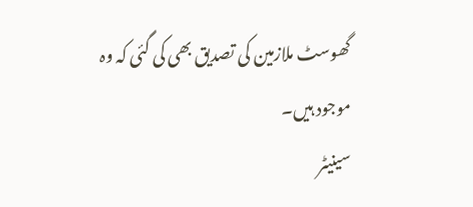گھوسٹ ملازمین کی تصدیق بھی کی گئی کہ وہ موجود ہیں۔
سینیٹر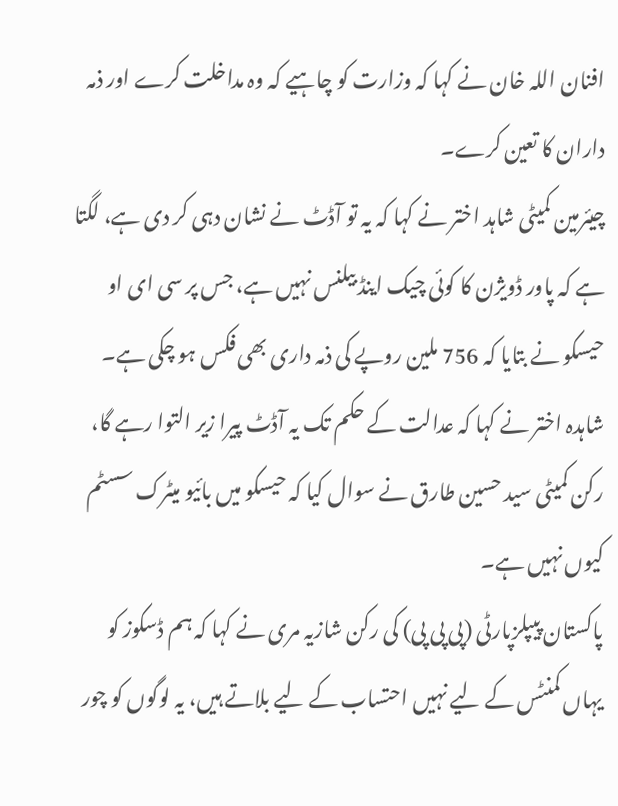افنان اللہ خان نے کہا کہ وزارت کو چاہیے کہ وہ مداخلت کرے اور ذمہ داران کا تعین کرے۔
چیئرمین کمیٹی شاہد اختر نے کہا کہ یہ تو آڈٹ نے نشان دہی کر دی ہے، لگتا ہے کہ پاور ڈویژن کا کوئی چیک اینڈ بیلنس نہیں ہے، جس پر سی ای او حیسکو نے بتایا کہ 756 ملین روپے کی ذمہ داری بھی فکس ہو چکی ہے۔
شاہدہ اختر نے کہا کہ عدالت کے حکم تک یہ آڈٹ پیرا زیر التوا رہے گا، رکن کمیٹی سید حسین طارق نے سوال کیا کہ حیسکو میں بائیو میٹرک سسٹم کیوں نہیں ہے۔
پاکستان پیپلزپارٹی (پی پی پی) کی رکن شازیہ مری نے کہا کہ ہم ڈسکوز کو یہاں کمنٹس کے لیے نہیں احتساب کے لیے بلاتے ہیں، یہ لوگوں کو چور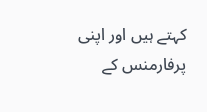کہتے ہیں اور اپنی پرفارمنس کے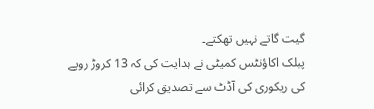گیت گاتے نہیں تھکتے۔
پبلک اکاؤنٹس کمیٹی نے ہدایت کی کہ 13 کروڑ روپے کی ریکوری کی آڈٹ سے تصدیق کرائی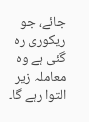جائے، جو ریکوری رہ گئی ہے وہ معاملہ زیر التوا رہے گا۔